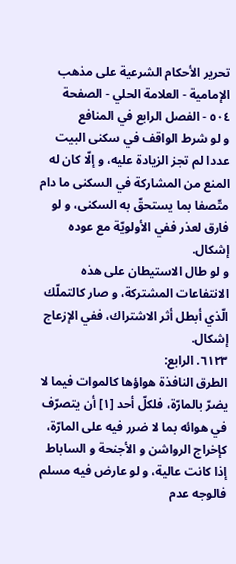تحرير الأحكام الشرعية على مذهب الإمامية - العلامة الحلي - الصفحة ٥٠٤ - الفصل الرابع في المنافع
و لو شرط الواقف في سكنى البيت عددا لم تجز الزيادة عليه، و إلّا كان له المنع من المشاركة في السكنى ما دام متّصفا بما يستحقّ به السكنى، و لو فارق لعذر ففي الأولويّة مع عوده إشكال.
و لو طال الاستيطان على هذه الانتفاعات المشتركة، و صار كالتملّك الّذي أبطل أثر الاشتراك، ففي الإزعاج إشكال.
٦١٢٣. الرابع:
الطرق النافذة هواؤها كالموات فيما لا يضرّ بالمارّة، فلكلّ أحد [١] أن يتصرّف في هوائه بما لا ضرر فيه على المارّة، كإخراج الرواشن و الأجنحة و الساباط إذا كانت عالية، و لو عارض فيه مسلم فالوجه عدم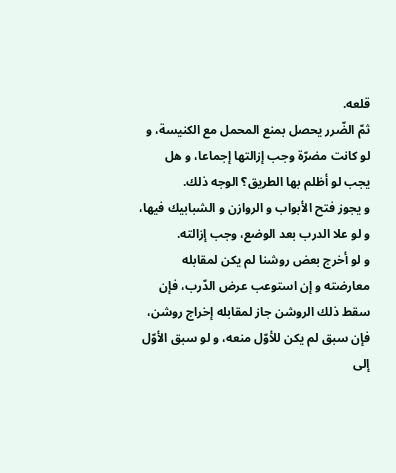قلعه.
ثمّ الضّرر يحصل بمنع المحمل مع الكنيسة، و لو كانت مضرّة وجب إزالتها إجماعا، و هل يجب لو أظلم بها الطريق؟ الوجه ذلك.
و يجوز فتح الأبواب و الروازن و الشبابيك فيها، و لو علا الدرب بعد الوضع، وجب إزالته.
و لو أخرج بعض روشنا لم يكن لمقابله معارضته و إن استوعب عرض الدّرب، فإن سقط ذلك الروشن جاز لمقابله إخراج روشن، فإن سبق لم يكن للأوّل منعه، و لو سبق الأوّل إلى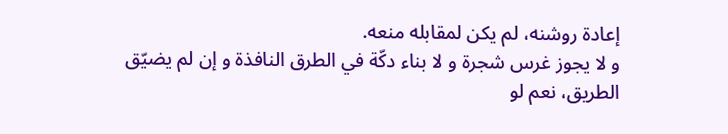إعادة روشنه، لم يكن لمقابله منعه.
و لا يجوز غرس شجرة و لا بناء دكّة في الطرق النافذة و إن لم يضيّق الطريق، نعم لو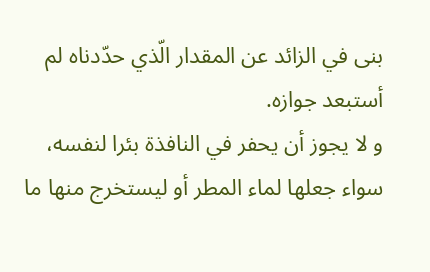بنى في الزائد عن المقدار الّذي حدّدناه لم أستبعد جوازه.
و لا يجوز أن يحفر في النافذة بئرا لنفسه، سواء جعلها لماء المطر أو ليستخرج منها ما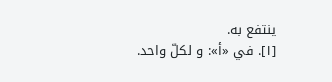ينتفع به.
[١]. في «أ»: و لكلّ واحد.